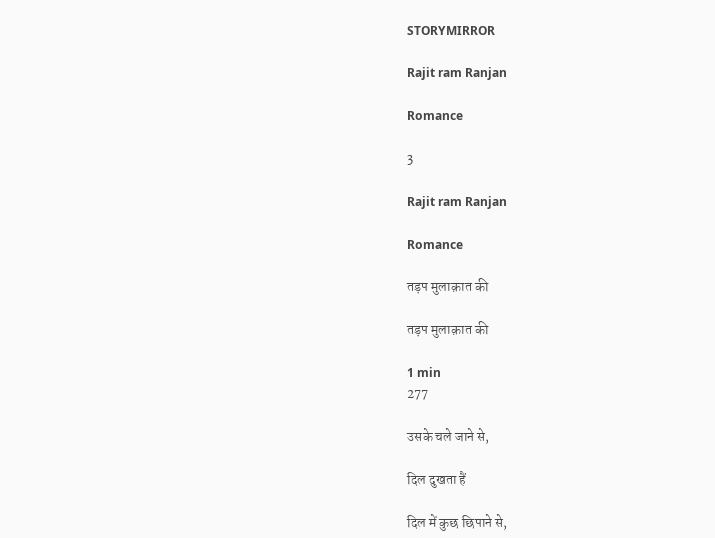STORYMIRROR

Rajit ram Ranjan

Romance

3

Rajit ram Ranjan

Romance

तड़प मुलाक़ात की

तड़प मुलाक़ात की

1 min
277

उसके चले जाने से,

दिल दुखता हैं

दिल में कुछ छिपाने से,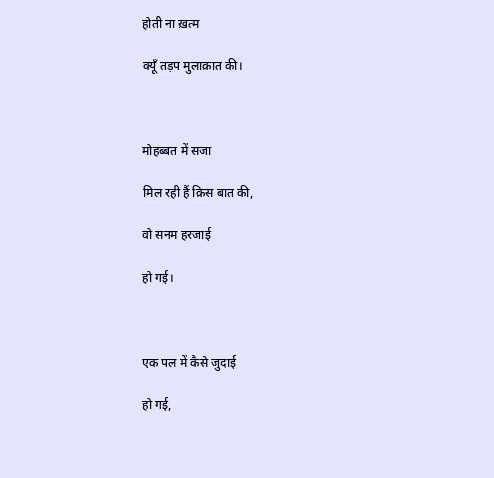होती ना ख़त्म

क्यूँ तड़प मुलाक़ात की।



मोहब्बत में सजा

मिल रही हैं क़िस बात की,

वो सनम हरजाई

हो गई।



एक पल में कैसे जुदाई

हो गई,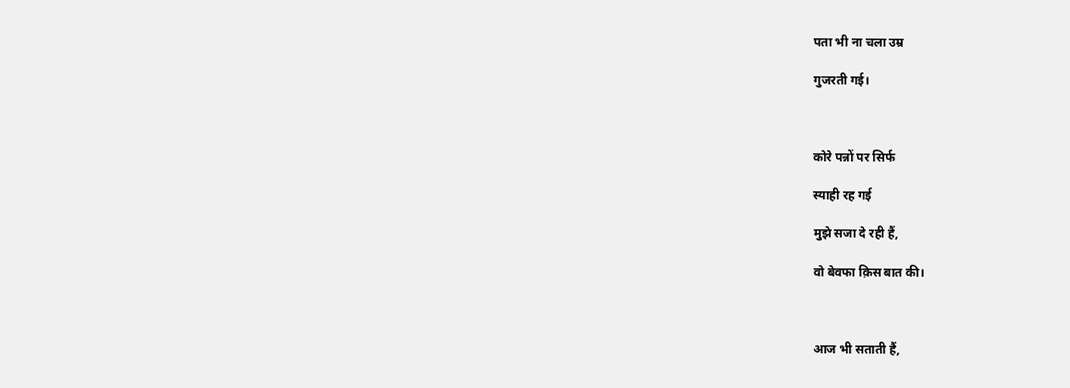पता भी ना चला उम्र

गुजरती गई।



कोरे पन्नों पर सिर्फ

स्याही रह गई

मुझे सजा दे रही हैं,

वो बेवफा क़िस बात की।



आज भी सताती हैं,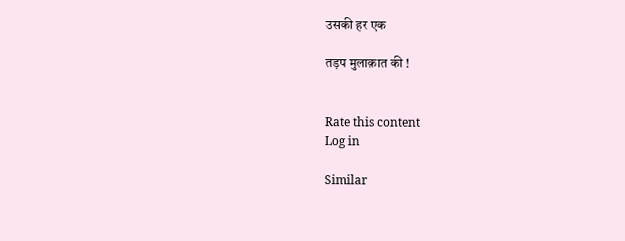उसकी हर एक

तड़प मुलाक़ात की !


Rate this content
Log in

Similar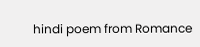hindi poem from Romance